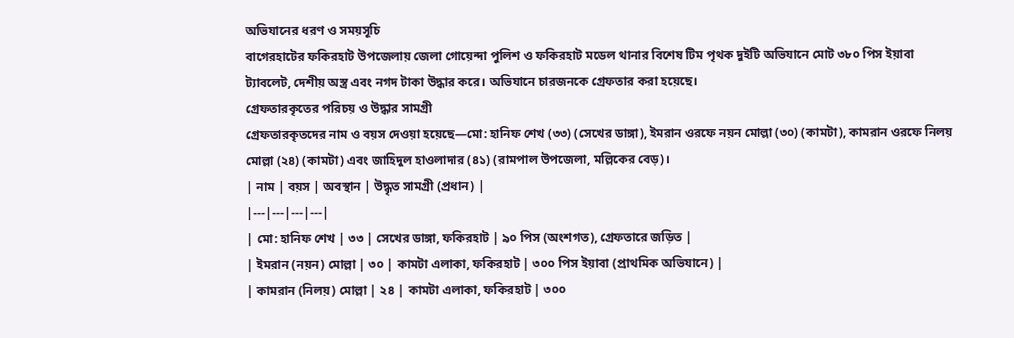অভিযানের ধরণ ও সময়সূচি
বাগেরহাটের ফকিরহাট উপজেলায় জেলা গোয়েন্দা পুলিশ ও ফকিরহাট মডেল থানার বিশেষ টিম পৃথক দুইটি অভিযানে মোট ৩৮০ পিস ইয়াবা ট্যাবলেট, দেশীয় অস্ত্র এবং নগদ টাকা উদ্ধার করে। অভিযানে চারজনকে গ্রেফতার করা হয়েছে।
গ্রেফতারকৃতের পরিচয় ও উদ্ধার সামগ্রী
গ্রেফতারকৃতদের নাম ও বয়স দেওয়া হয়েছে—মো: হানিফ শেখ (৩৩) (সেখের ডাঙ্গা), ইমরান ওরফে নয়ন মোল্লা (৩০) (কামটা), কামরান ওরফে নিলয় মোল্লা (২৪) (কামটা) এবং জাহিদুল হাওলাদার (৪১) (রামপাল উপজেলা, মল্লিকের বেড়)।
| নাম | বয়স | অবস্থান | উদ্ধৃত সামগ্রী (প্রধান) |
|---|---|---|---|
| মো: হানিফ শেখ | ৩৩ | সেখের ডাঙ্গা, ফকিরহাট | ৯০ পিস (অংশগত), গ্রেফতারে জড়িত |
| ইমরান (নয়ন) মোল্লা | ৩০ | কামটা এলাকা, ফকিরহাট | ৩০০ পিস ইয়াবা (প্রাথমিক অভিযানে) |
| কামরান (নিলয়) মোল্লা | ২৪ | কামটা এলাকা, ফকিরহাট | ৩০০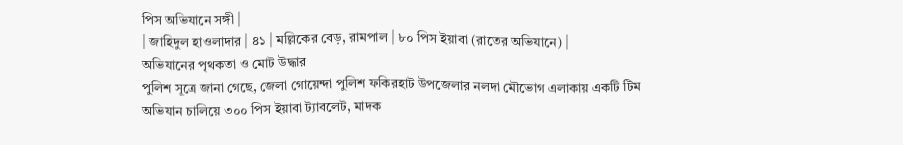পিস অভিযানে সঙ্গী |
| জাহিদুল হাওলাদার | ৪১ | মল্লিকের বেড়, রামপাল | ৮০ পিস ইয়াবা (রাতের অভিযানে) |
অভিযানের পৃথকতা ও মোট উদ্ধার
পুলিশ সূত্রে জানা গেছে, জেলা গোয়েন্দা পুলিশ ফকিরহাট উপজেলার নলদা মৌভোগ এলাকায় একটি টিম অভিযান চালিয়ে ৩০০ পিস ইয়াবা ট্যাবলেট, মাদক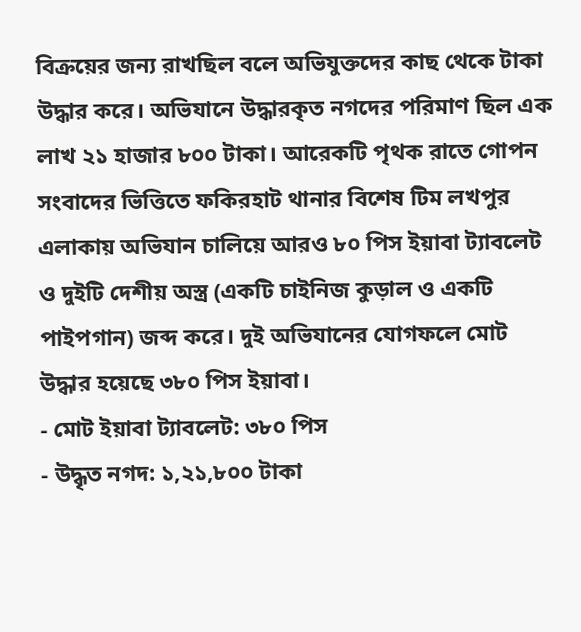বিক্রয়ের জন্য রাখছিল বলে অভিযুক্তদের কাছ থেকে টাকা উদ্ধার করে। অভিযানে উদ্ধারকৃত নগদের পরিমাণ ছিল এক লাখ ২১ হাজার ৮০০ টাকা। আরেকটি পৃথক রাতে গোপন সংবাদের ভিত্তিতে ফকিরহাট থানার বিশেষ টিম লখপুর এলাকায় অভিযান চালিয়ে আরও ৮০ পিস ইয়াবা ট্যাবলেট ও দুইটি দেশীয় অস্ত্র (একটি চাইনিজ কুড়াল ও একটি পাইপগান) জব্দ করে। দুই অভিযানের যোগফলে মোট উদ্ধার হয়েছে ৩৮০ পিস ইয়াবা।
- মোট ইয়াবা ট্যাবলেট: ৩৮০ পিস
- উদ্ধৃত নগদ: ১,২১,৮০০ টাকা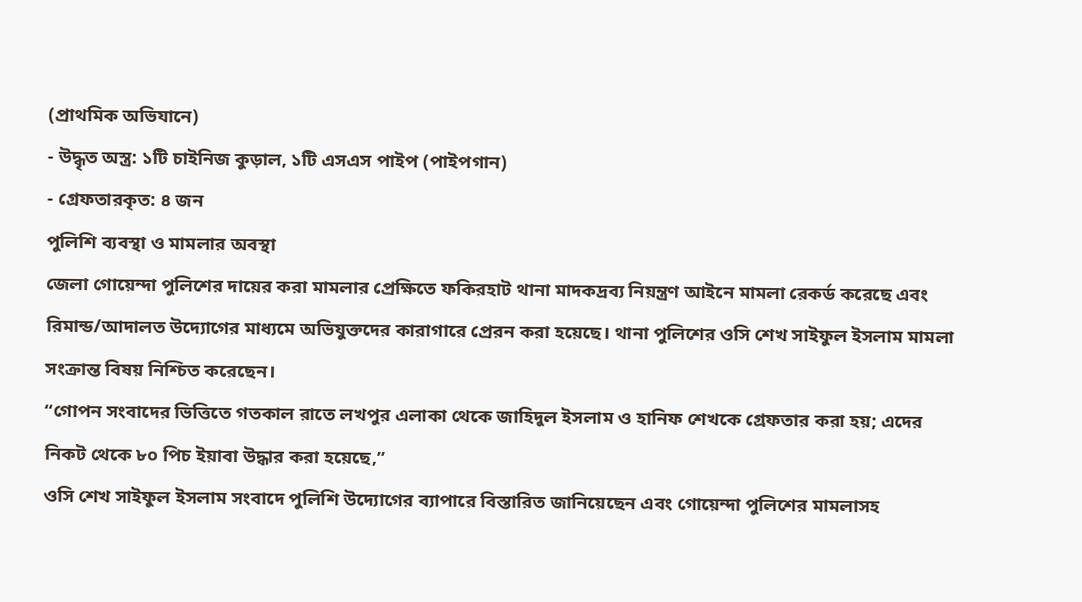(প্রাথমিক অভিযানে)
- উদ্ধৃত অস্ত্র: ১টি চাইনিজ কুড়াল, ১টি এসএস পাইপ (পাইপগান)
- গ্রেফতারকৃত: ৪ জন
পুলিশি ব্যবস্থা ও মামলার অবস্থা
জেলা গোয়েন্দা পুলিশের দায়ের করা মামলার প্রেক্ষিতে ফকিরহাট থানা মাদকদ্রব্য নিয়ন্ত্রণ আইনে মামলা রেকর্ড করেছে এবং রিমান্ড/আদালত উদ্যোগের মাধ্যমে অভিযুক্তদের কারাগারে প্রেরন করা হয়েছে। থানা পুলিশের ওসি শেখ সাইফুল ইসলাম মামলা সংক্রান্ত বিষয় নিশ্চিত করেছেন।
“গোপন সংবাদের ভিত্তিতে গতকাল রাতে লখপুর এলাকা থেকে জাহিদুল ইসলাম ও হানিফ শেখকে গ্রেফতার করা হয়; এদের নিকট থেকে ৮০ পিচ ইয়াবা উদ্ধার করা হয়েছে,”
ওসি শেখ সাইফুল ইসলাম সংবাদে পুলিশি উদ্যোগের ব্যাপারে বিস্তারিত জানিয়েছেন এবং গোয়েন্দা পুলিশের মামলাসহ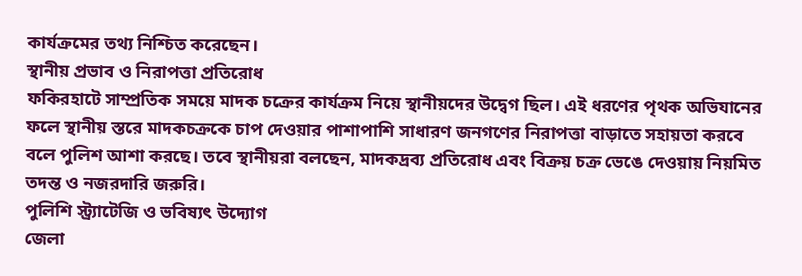কার্যক্রমের তথ্য নিশ্চিত করেছেন।
স্থানীয় প্রভাব ও নিরাপত্তা প্রতিরোধ
ফকিরহাটে সাম্প্রতিক সময়ে মাদক চক্রের কার্যক্রম নিয়ে স্থানীয়দের উদ্বেগ ছিল। এই ধরণের পৃথক অভিযানের ফলে স্থানীয় স্তরে মাদকচক্রকে চাপ দেওয়ার পাশাপাশি সাধারণ জনগণের নিরাপত্তা বাড়াতে সহায়তা করবে বলে পুলিশ আশা করছে। তবে স্থানীয়রা বলছেন, মাদকদ্রব্য প্রতিরোধ এবং বিক্রয় চক্র ভেঙে দেওয়ায় নিয়মিত তদন্ত ও নজরদারি জরুরি।
পুলিশি স্ট্র্যাটেজি ও ভবিষ্যৎ উদ্যোগ
জেলা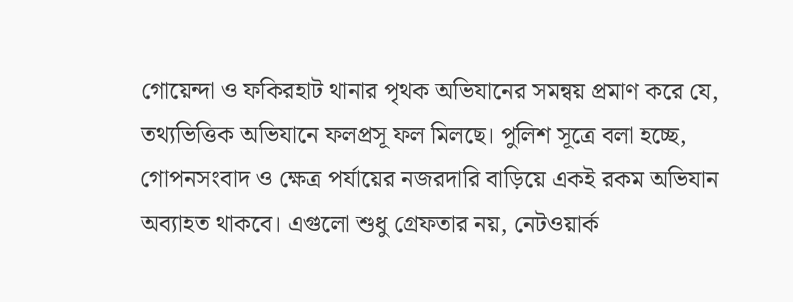গোয়েন্দা ও ফকিরহাট থানার পৃথক অভিযানের সমন্বয় প্রমাণ করে যে, তথ্যভিত্তিক অভিযানে ফলপ্রসূ ফল মিলছে। পুলিশ সূত্রে বলা হচ্ছে, গোপনসংবাদ ও ক্ষেত্র পর্যায়ের নজরদারি বাড়িয়ে একই রকম অভিযান অব্যাহত থাকবে। এগুলো শুধু গ্রেফতার নয়, নেটওয়ার্ক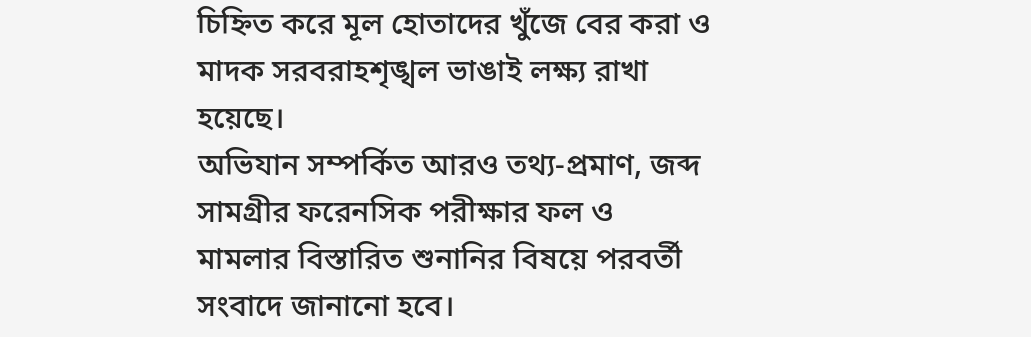চিহ্নিত করে মূল হোতাদের খুঁজে বের করা ও মাদক সরবরাহশৃঙ্খল ভাঙাই লক্ষ্য রাখা হয়েছে।
অভিযান সম্পর্কিত আরও তথ্য-প্রমাণ, জব্দ সামগ্রীর ফরেনসিক পরীক্ষার ফল ও মামলার বিস্তারিত শুনানির বিষয়ে পরবর্তী সংবাদে জানানো হবে।